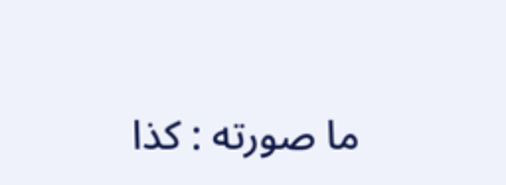ما صورته : كذا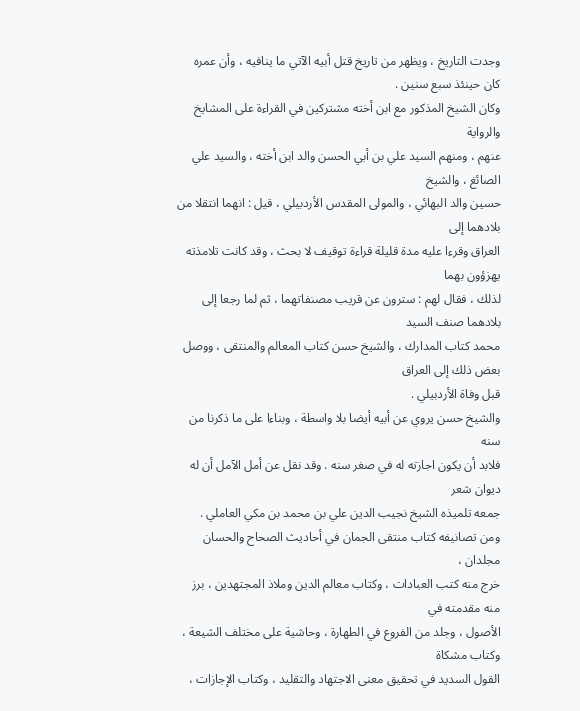وجدت التاريخ ، ويظهر من تاريخ قتل أبيه الآتي ما ينافيه ، وأن عمره
كان حينئذ سبع سنين .
وكان الشيخ المذكور مع ابن أخته مشتركين في القراءة على المشايخ والرواية
عنهم ، ومنهم السيد علي بن أبي الحسن والد ابن أخته ، والسيد علي الصائغ ، والشيخ
حسين والد البهائي ، والمولى المقدس الأردبيلي ، قيل : انهما انتقلا من بلادهما إلى
العراق وقرءا عليه مدة قليلة قراءة توقيف لا بحث ، وقد كانت تلامذته يهزؤون بهما
لذلك ، فقال لهم : سترون عن قريب مصنفاتهما ، ثم لما رجعا إلى بلادهما صنف السيد
محمد كتاب المدارك ، والشيخ حسن كتاب المعالم والمنتقى ، ووصل بعض ذلك إلى العراق
قبل وفاة الأردبيلي .
والشيخ حسن يروي عن أبيه أيضا بلا واسطة ، وبناءا على ما ذكرنا من سنه
فلابد أن يكون اجازته له في صغر سنه . وقد نقل عن أمل الآمل أن له ديوان شعر
جمعه تلميذه الشيخ نجيب الدين علي بن محمد بن مكي العاملي .
ومن تصانيفه كتاب منتقى الجمان في أحاديث الصحاح والحسان مجلدان ،
خرج منه كتب العبادات ، وكتاب معالم الدين وملاذ المجتهدين ، برز منه مقدمته في
الأصول ، وجلد من الفروع في الطهارة ، وحاشية على مختلف الشيعة ، وكتاب مشكاة
القول السديد في تحقيق معنى الاجتهاد والتقليد ، وكتاب الإجازات ،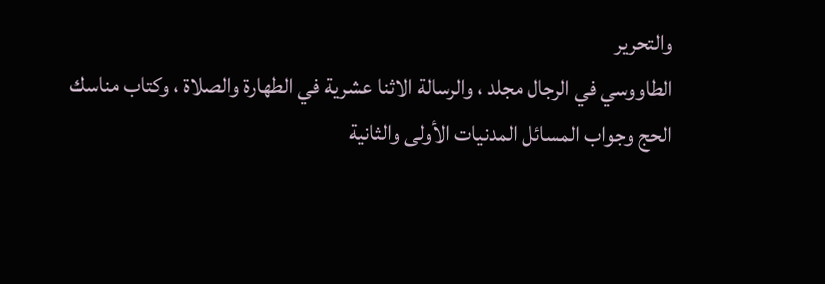والتحرير
الطاووسي في الرجال مجلد ، والرسالة الاثنا عشرية في الطهارة والصلاة ، وكتاب مناسك
الحج وجواب المسائل المدنيات الأولى والثانية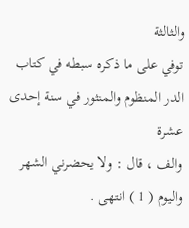والثالثة
توفي على ما ذكره سبطه في كتاب الدر المنظوم والمنثور في سنة إحدى عشرة
والف ، قال : ولا يحضرني الشهر واليوم ( 1 ) انتهى .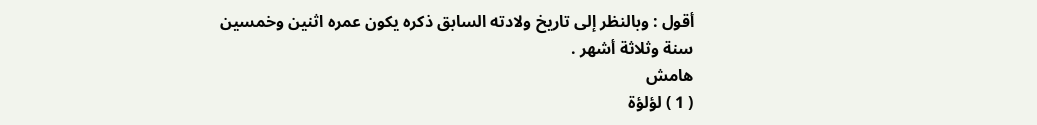أقول : وبالنظر إلى تاريخ ولادته السابق ذكره يكون عمره اثنين وخمسين
سنة وثلاثة أشهر .
هامش
( 1 ) لؤلؤة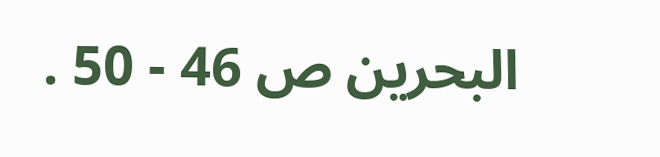البحرين ص 46 - 50 .